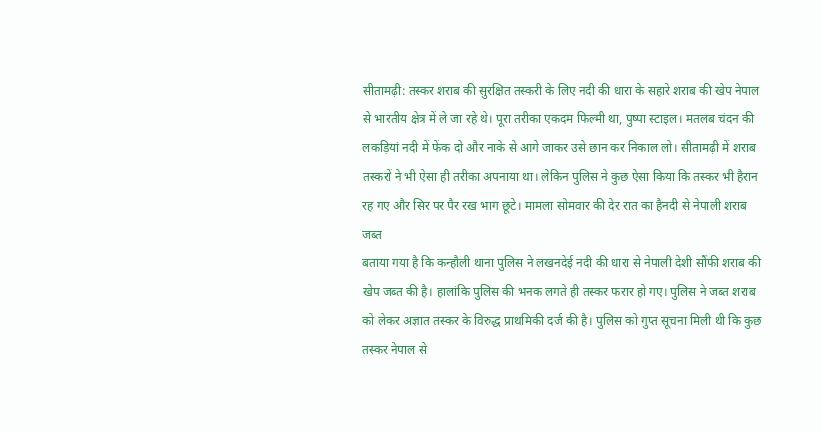सीतामढ़ी: तस्कर शराब की सुरक्षित तस्करी के लिए नदी की धारा के सहारे शराब की खेप नेपाल से भारतीय क्षेत्र में ले जा रहे थे। पूरा तरीका एकदम फिल्मी था, पुष्पा स्टाइल। मतलब चंदन की लकड़ियां नदी में फेंक दो और नाके से आगे जाकर उसे छान कर निकाल लो। सीतामढ़ी में शराब तस्करों ने भी ऐसा ही तरीका अपनाया था। लेकिन पुलिस ने कुछ ऐसा किया कि तस्कर भी हैरान रह गए और सिर पर पैर रख भाग छूटे। मामला सोमवार की देर रात का हैनदी से नेपाली शराब जब्त
बताया गया है कि कन्हौली थाना पुलिस ने लखनदेई नदी की धारा से नेपाली देशी सौंफी शराब की खेप जब्त की है। हालांकि पुलिस की भनक लगते ही तस्कर फरार हो गए। पुलिस ने जब्त शराब को लेकर अज्ञात तस्कर के विरुद्ध प्राथमिकी दर्ज की है। पुलिस को गुप्त सूचना मिली थी कि कुछ तस्कर नेपाल से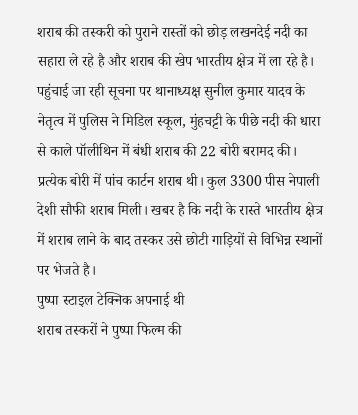शराब की तस्करी को पुराने रास्तों को छोड़ लखनदेई नदी का सहारा ले रहे है और शराब की खेप भारतीय क्षेत्र में ला रहे है। पहुंचाई जा रही सूचना पर थानाध्यक्ष सुनील कुमार यादव के नेतृत्व में पुलिस ने मिडिल स्कूल, मुंहचट्टी के पीछे नदी की धारा से काले पॉलीथिन में बंधी शराब की 22 बोरी बरामद की। प्रत्येक बोरी में पांच कार्टन शराब थी। कुल 3300 पीस नेपाली देशी सौफी शराब मिली। खबर है कि नदी के रास्ते भारतीय क्षेत्र में शराब लाने के बाद तस्कर उसे छोटी गाड़ियों से विभिन्न स्थानों पर भेजते है।
पुष्पा स्टाइल टेक्निक अपनाई थी
शराब तस्करों ने पुष्पा फिल्म की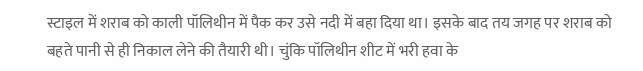स्टाइल में शराब को काली पॉलिथीन में पैक कर उसे नदी में बहा दिया था। इसके बाद तय जगह पर शराब को बहते पानी से ही निकाल लेने की तैयारी थी। चुंकि पॉलिथीन शीट में भरी हवा के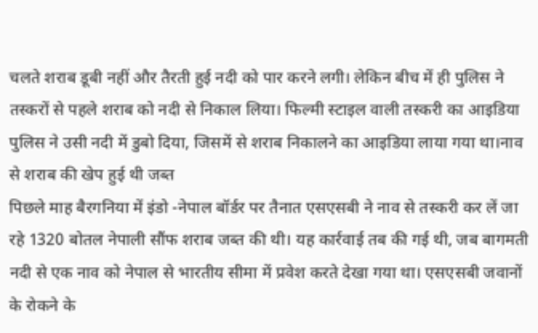चलते शराब डूबी नहीं और तैरती हुई नदी को पार करने लगी। लेकिन बीच में ही पुलिस ने तस्करों से पहले शराब को नदी से निकाल लिया। फिल्मी स्टाइल वाली तस्करी का आइडिया पुलिस ने उसी नदी में डुबो दिया, जिसमें से शराब निकालने का आइडिया लाया गया था।नाव से शराब की खेप हुई थी जब्त
पिछले माह बैरगनिया में इंडो -नेपाल बॉर्डर पर तैनात एसएसबी ने नाव से तस्करी कर लें जा रहे 1320 बोतल नेपाली सौंफ शराब जब्त की थी। यह कार्रवाई तब की गई थी, जब बागमती नदी से एक नाव को नेपाल से भारतीय सीमा में प्रवेश करते देखा गया था। एसएसबी जवानों के रोकने के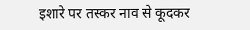इशारे पर तस्कर नाव से कूदकर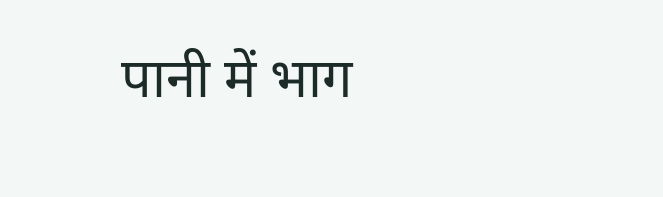पानी में भाग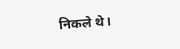निकले थे।